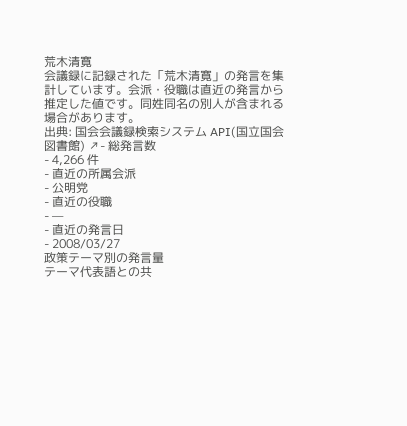荒木清寛
会議録に記録された「荒木清寛」の発言を集計しています。会派・役職は直近の発言から推定した値です。同姓同名の別人が含まれる場合があります。
出典: 国会会議録検索システム API(国立国会図書館) ↗- 総発言数
- 4,266 件
- 直近の所属会派
- 公明党
- 直近の役職
- —
- 直近の発言日
- 2008/03/27
政策テーマ別の発言量
テーマ代表語との共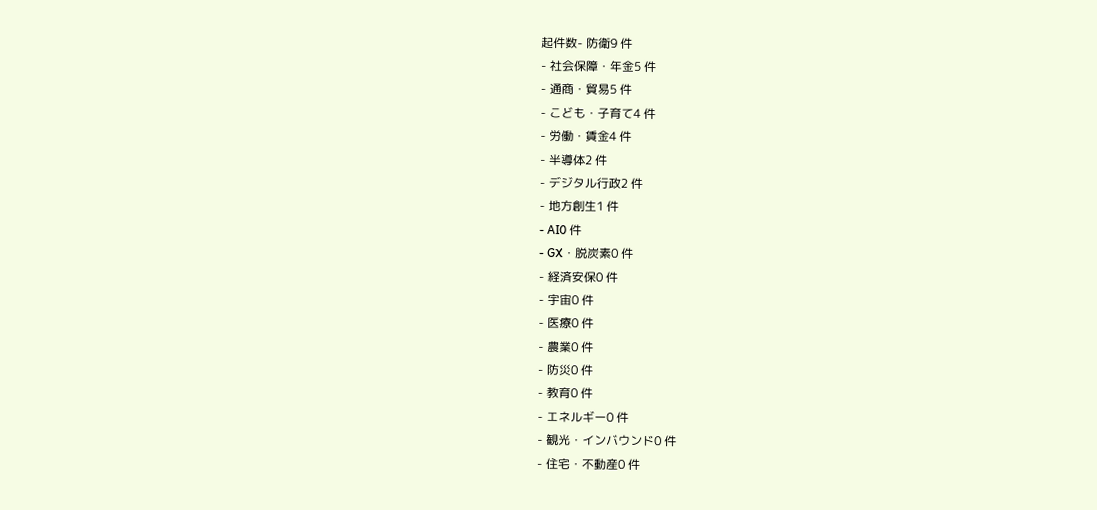起件数- 防衛9 件
- 社会保障・年金5 件
- 通商・貿易5 件
- こども・子育て4 件
- 労働・賃金4 件
- 半導体2 件
- デジタル行政2 件
- 地方創生1 件
- AI0 件
- GX・脱炭素0 件
- 経済安保0 件
- 宇宙0 件
- 医療0 件
- 農業0 件
- 防災0 件
- 教育0 件
- エネルギー0 件
- 観光・インバウンド0 件
- 住宅・不動産0 件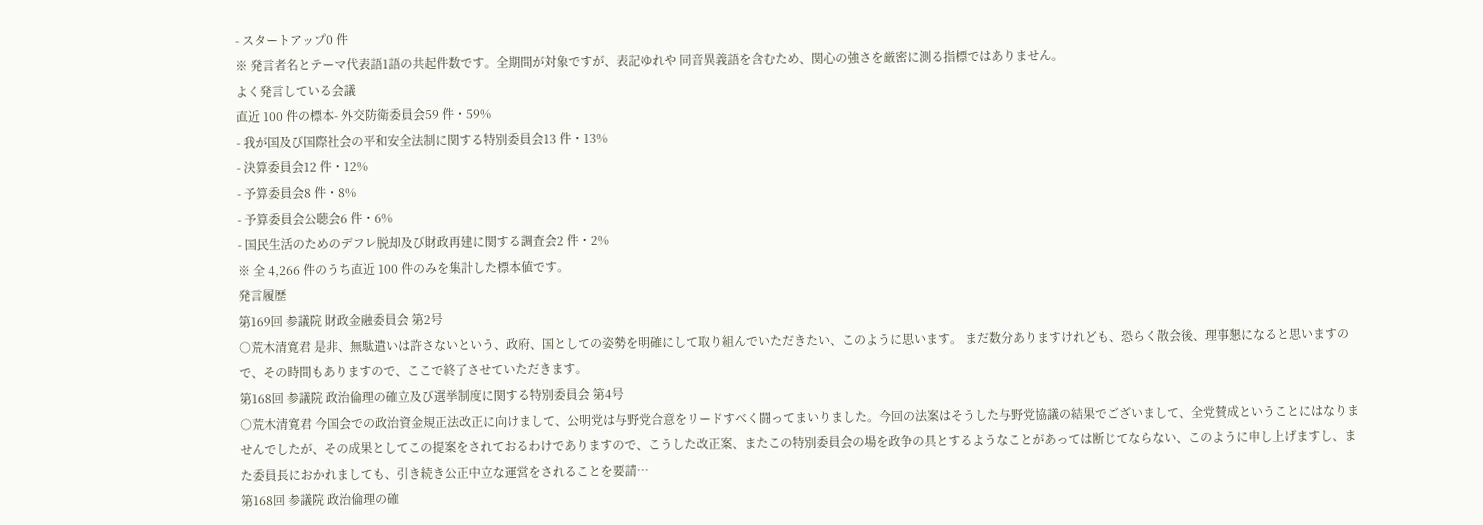- スタートアップ0 件
※ 発言者名とテーマ代表語1語の共起件数です。全期間が対象ですが、表記ゆれや 同音異義語を含むため、関心の強さを厳密に測る指標ではありません。
よく発言している会議
直近 100 件の標本- 外交防衛委員会59 件・59%
- 我が国及び国際社会の平和安全法制に関する特別委員会13 件・13%
- 決算委員会12 件・12%
- 予算委員会8 件・8%
- 予算委員会公聴会6 件・6%
- 国民生活のためのデフレ脱却及び財政再建に関する調査会2 件・2%
※ 全 4,266 件のうち直近 100 件のみを集計した標本値です。
発言履歴
第169回 参議院 財政金融委員会 第2号
○荒木清寛君 是非、無駄遣いは許さないという、政府、国としての姿勢を明確にして取り組んでいただきたい、このように思います。 まだ数分ありますけれども、恐らく散会後、理事懇になると思いますので、その時間もありますので、ここで終了させていただきます。
第168回 参議院 政治倫理の確立及び選挙制度に関する特別委員会 第4号
○荒木清寛君 今国会での政治資金規正法改正に向けまして、公明党は与野党合意をリードすべく闘ってまいりました。今回の法案はそうした与野党協議の結果でございまして、全党賛成ということにはなりませんでしたが、その成果としてこの提案をされておるわけでありますので、こうした改正案、またこの特別委員会の場を政争の具とするようなことがあっては断じてならない、このように申し上げますし、また委員長におかれましても、引き続き公正中立な運営をされることを要請…
第168回 参議院 政治倫理の確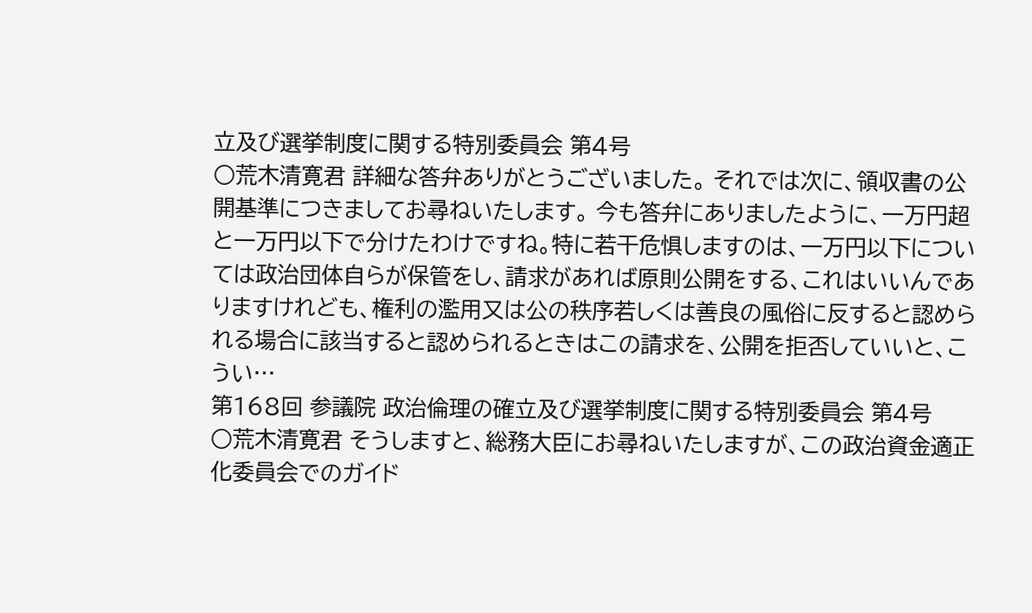立及び選挙制度に関する特別委員会 第4号
○荒木清寛君 詳細な答弁ありがとうございました。 それでは次に、領収書の公開基準につきましてお尋ねいたします。 今も答弁にありましたように、一万円超と一万円以下で分けたわけですね。特に若干危惧しますのは、一万円以下については政治団体自らが保管をし、請求があれば原則公開をする、これはいいんでありますけれども、権利の濫用又は公の秩序若しくは善良の風俗に反すると認められる場合に該当すると認められるときはこの請求を、公開を拒否していいと、こうい…
第168回 参議院 政治倫理の確立及び選挙制度に関する特別委員会 第4号
○荒木清寛君 そうしますと、総務大臣にお尋ねいたしますが、この政治資金適正化委員会でのガイド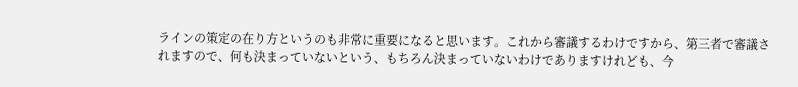ラインの策定の在り方というのも非常に重要になると思います。これから審議するわけですから、第三者で審議されますので、何も決まっていないという、もちろん決まっていないわけでありますけれども、今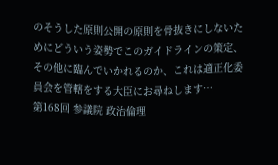のそうした原則公開の原則を骨抜きにしないためにどういう姿勢でこのガイドラインの策定、その他に臨んでいかれるのか、これは適正化委員会を管轄をする大臣にお尋ねします…
第168回 参議院 政治倫理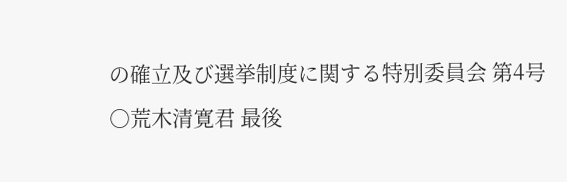の確立及び選挙制度に関する特別委員会 第4号
○荒木清寛君 最後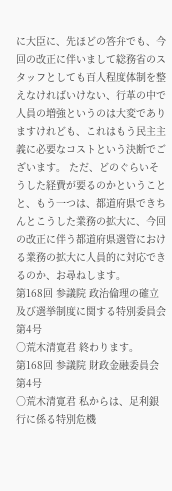に大臣に、先ほどの答弁でも、今回の改正に伴いまして総務省のスタッフとしても百人程度体制を整えなければいけない、行革の中で人員の増強というのは大変でありますけれども、これはもう民主主義に必要なコストという決断でございます。 ただ、どのぐらいそうした経費が要るのかということと、もう一つは、都道府県できちんとこうした業務の拡大に、今回の改正に伴う都道府県選管における業務の拡大に人員的に対応できるのか、お尋ねします。
第168回 参議院 政治倫理の確立及び選挙制度に関する特別委員会 第4号
○荒木清寛君 終わります。
第168回 参議院 財政金融委員会 第4号
○荒木清寛君 私からは、足利銀行に係る特別危機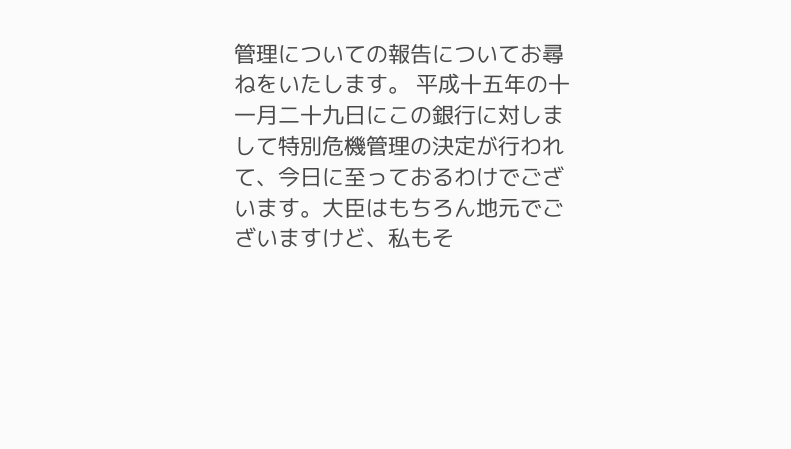管理についての報告についてお尋ねをいたします。 平成十五年の十一月二十九日にこの銀行に対しまして特別危機管理の決定が行われて、今日に至っておるわけでございます。大臣はもちろん地元でございますけど、私もそ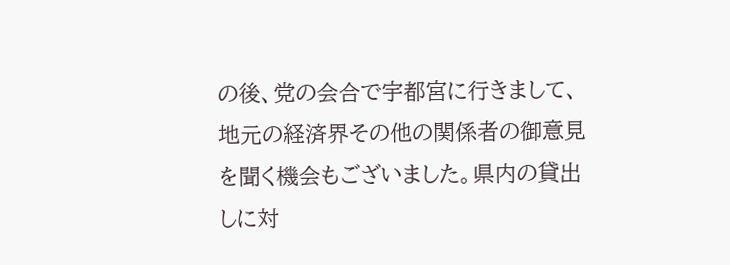の後、党の会合で宇都宮に行きまして、地元の経済界その他の関係者の御意見を聞く機会もございました。県内の貸出しに対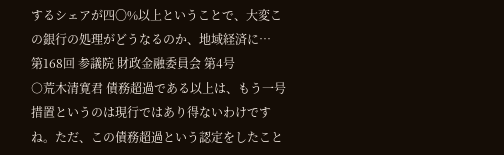するシェアが四〇%以上ということで、大変この銀行の処理がどうなるのか、地域経済に…
第168回 参議院 財政金融委員会 第4号
○荒木清寛君 債務超過である以上は、もう一号措置というのは現行ではあり得ないわけですね。ただ、この債務超過という認定をしたこと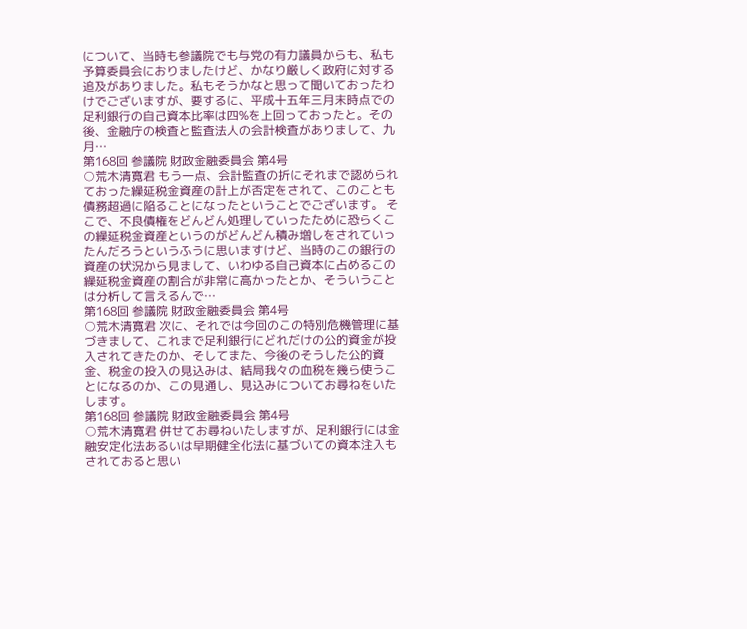について、当時も参議院でも与党の有力議員からも、私も予算委員会におりましたけど、かなり厳しく政府に対する追及がありました。私もそうかなと思って聞いておったわけでございますが、要するに、平成十五年三月末時点での足利銀行の自己資本比率は四%を上回っておったと。その後、金融庁の検査と監査法人の会計検査がありまして、九月…
第168回 参議院 財政金融委員会 第4号
○荒木清寛君 もう一点、会計監査の折にそれまで認められておった繰延税金資産の計上が否定をされて、このことも債務超過に陥ることになったということでございます。 そこで、不良債権をどんどん処理していったために恐らくこの繰延税金資産というのがどんどん積み増しをされていったんだろうというふうに思いますけど、当時のこの銀行の資産の状況から見まして、いわゆる自己資本に占めるこの繰延税金資産の割合が非常に高かったとか、そういうことは分析して言えるんで…
第168回 参議院 財政金融委員会 第4号
○荒木清寛君 次に、それでは今回のこの特別危機管理に基づきまして、これまで足利銀行にどれだけの公的資金が投入されてきたのか、そしてまた、今後のそうした公的資金、税金の投入の見込みは、結局我々の血税を幾ら使うことになるのか、この見通し、見込みについてお尋ねをいたします。
第168回 参議院 財政金融委員会 第4号
○荒木清寛君 併せてお尋ねいたしますが、足利銀行には金融安定化法あるいは早期健全化法に基づいての資本注入もされておると思い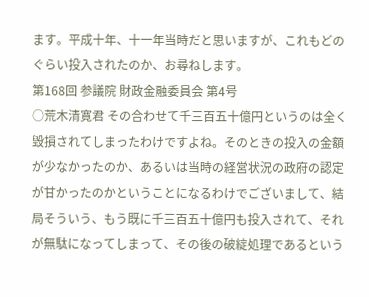ます。平成十年、十一年当時だと思いますが、これもどのぐらい投入されたのか、お尋ねします。
第168回 参議院 財政金融委員会 第4号
○荒木清寛君 その合わせて千三百五十億円というのは全く毀損されてしまったわけですよね。そのときの投入の金額が少なかったのか、あるいは当時の経営状況の政府の認定が甘かったのかということになるわけでございまして、結局そういう、もう既に千三百五十億円も投入されて、それが無駄になってしまって、その後の破綻処理であるという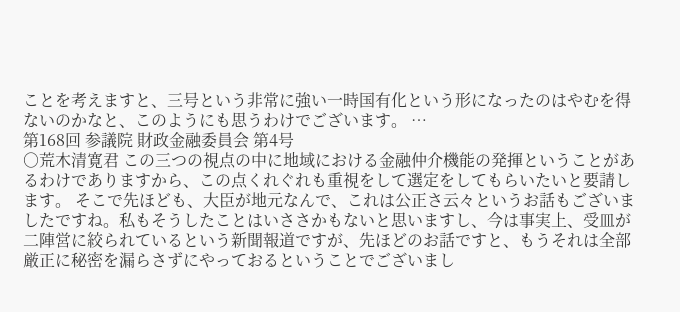ことを考えますと、三号という非常に強い一時国有化という形になったのはやむを得ないのかなと、このようにも思うわけでございます。 …
第168回 参議院 財政金融委員会 第4号
○荒木清寛君 この三つの視点の中に地域における金融仲介機能の発揮ということがあるわけでありますから、この点くれぐれも重視をして選定をしてもらいたいと要請します。 そこで先ほども、大臣が地元なんで、これは公正さ云々というお話もございましたですね。私もそうしたことはいささかもないと思いますし、今は事実上、受皿が二陣営に絞られているという新聞報道ですが、先ほどのお話ですと、もうそれは全部厳正に秘密を漏らさずにやっておるということでございまし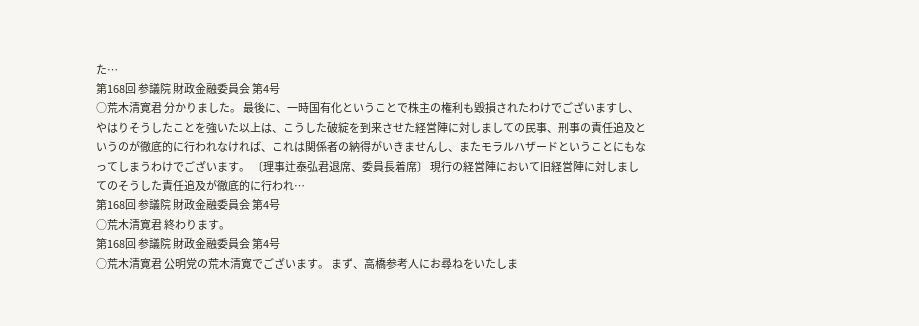た…
第168回 参議院 財政金融委員会 第4号
○荒木清寛君 分かりました。 最後に、一時国有化ということで株主の権利も毀損されたわけでございますし、やはりそうしたことを強いた以上は、こうした破綻を到来させた経営陣に対しましての民事、刑事の責任追及というのが徹底的に行われなければ、これは関係者の納得がいきませんし、またモラルハザードということにもなってしまうわけでございます。 〔理事辻泰弘君退席、委員長着席〕 現行の経営陣において旧経営陣に対しましてのそうした責任追及が徹底的に行われ…
第168回 参議院 財政金融委員会 第4号
○荒木清寛君 終わります。
第168回 参議院 財政金融委員会 第4号
○荒木清寛君 公明党の荒木清寛でございます。 まず、高橋参考人にお尋ねをいたしま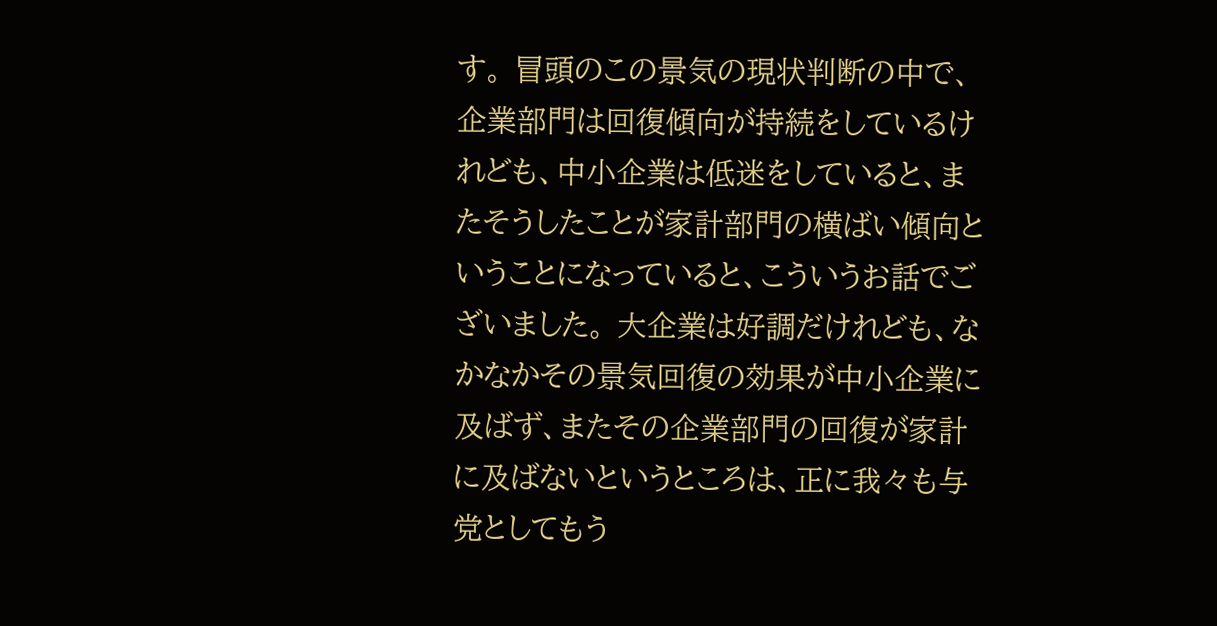す。 冒頭のこの景気の現状判断の中で、企業部門は回復傾向が持続をしているけれども、中小企業は低迷をしていると、またそうしたことが家計部門の横ばい傾向ということになっていると、こういうお話でございました。 大企業は好調だけれども、なかなかその景気回復の効果が中小企業に及ばず、またその企業部門の回復が家計に及ばないというところは、正に我々も与党としてもう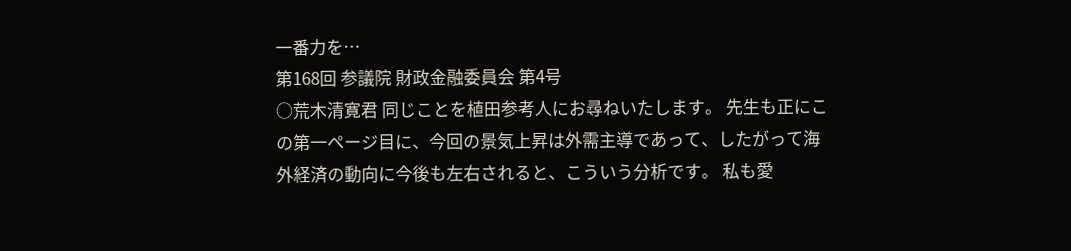一番力を…
第168回 参議院 財政金融委員会 第4号
○荒木清寛君 同じことを植田参考人にお尋ねいたします。 先生も正にこの第一ページ目に、今回の景気上昇は外需主導であって、したがって海外経済の動向に今後も左右されると、こういう分析です。 私も愛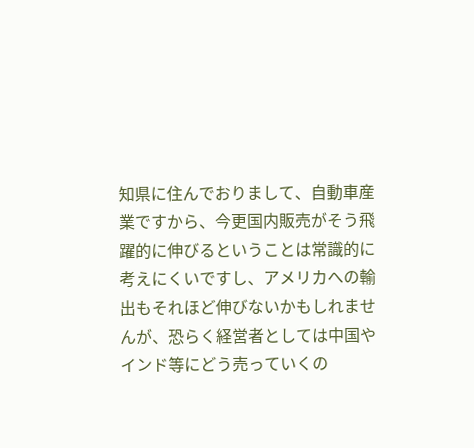知県に住んでおりまして、自動車産業ですから、今更国内販売がそう飛躍的に伸びるということは常識的に考えにくいですし、アメリカへの輸出もそれほど伸びないかもしれませんが、恐らく経営者としては中国やインド等にどう売っていくの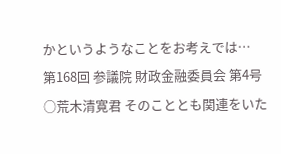かというようなことをお考えでは…
第168回 参議院 財政金融委員会 第4号
○荒木清寛君 そのこととも関連をいた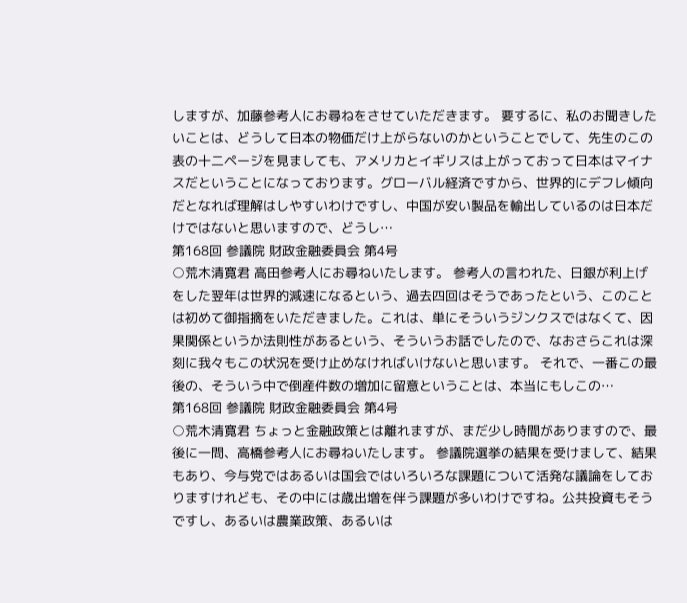しますが、加藤参考人にお尋ねをさせていただきます。 要するに、私のお聞きしたいことは、どうして日本の物価だけ上がらないのかということでして、先生のこの表の十二ページを見ましても、アメリカとイギリスは上がっておって日本はマイナスだということになっております。グローバル経済ですから、世界的にデフレ傾向だとなれば理解はしやすいわけですし、中国が安い製品を輸出しているのは日本だけではないと思いますので、どうし…
第168回 参議院 財政金融委員会 第4号
○荒木清寛君 高田参考人にお尋ねいたします。 参考人の言われた、日銀が利上げをした翌年は世界的減速になるという、過去四回はそうであったという、このことは初めて御指摘をいただきました。これは、単にそういうジンクスではなくて、因果関係というか法則性があるという、そういうお話でしたので、なおさらこれは深刻に我々もこの状況を受け止めなければいけないと思います。 それで、一番この最後の、そういう中で倒産件数の増加に留意ということは、本当にもしこの…
第168回 参議院 財政金融委員会 第4号
○荒木清寛君 ちょっと金融政策とは離れますが、まだ少し時間がありますので、最後に一問、高橋参考人にお尋ねいたします。 参議院選挙の結果を受けまして、結果もあり、今与党ではあるいは国会ではいろいろな課題について活発な議論をしておりますけれども、その中には歳出増を伴う課題が多いわけですね。公共投資もそうですし、あるいは農業政策、あるいは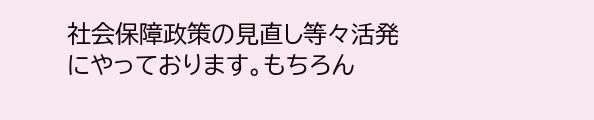社会保障政策の見直し等々活発にやっております。もちろん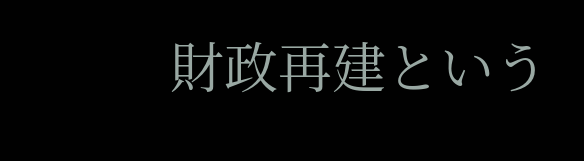財政再建という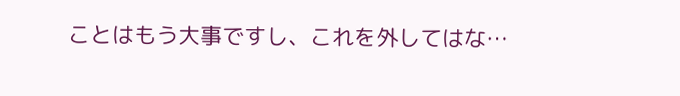ことはもう大事ですし、これを外してはな…